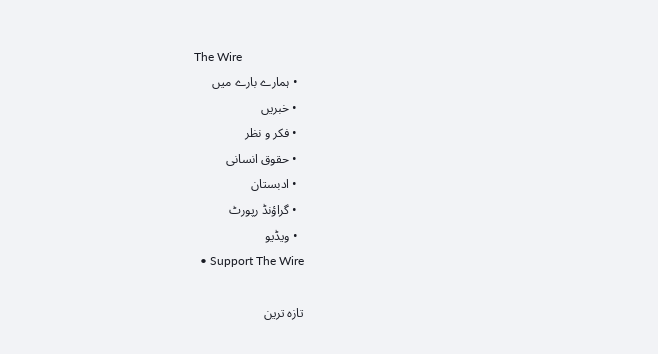The Wire
  • ہمارے بارے میں
  • خبریں
  • فکر و نظر
  • حقوق انسانی
  • ادبستان
  • گراؤنڈ رپورٹ
  • ویڈیو
  • Support The Wire

تازہ ترین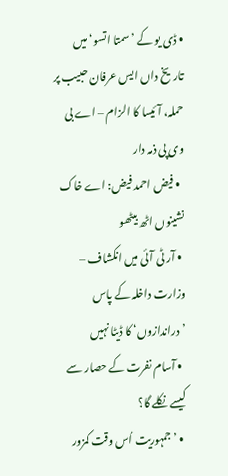• ڈی یو کے ’سمتا اتسو‘ میں تاریخ داں ایس عرفان حبیب پر حملہ، آئیسا کا الزام – اے بی وی پی ذمہ دار
  • فیض احمد فیض: اے خاک نشینوں اٹھ بیٹھو
  • آر ٹی آئی میں انکشاف – وزارت داخلہ کے پاس ’دراندازوں‘ کا ڈیٹا نہیں
  • آسام نفرت کے حصار سے کیسے نکلے گا؟
  • ’جمہوریت اُس وقت کمزور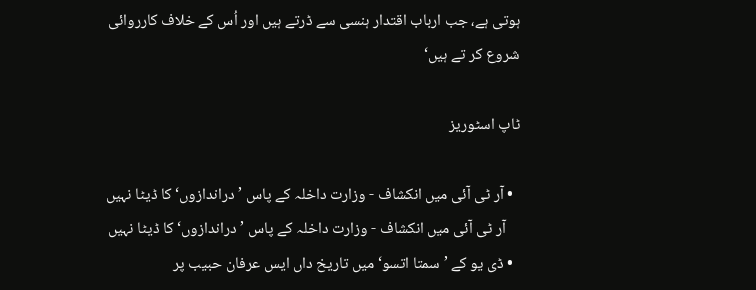ہوتی ہے، جب ارباب اقتدار ہنسی سے ڈرتے ہیں اور اُس کے خلاف کارروائی شروع کر تے ہیں‘

ٹاپ اسٹوریز

  • آر ٹی آئی میں انکشاف - وزارت داخلہ کے پاس ’دراندازوں‘ کا ڈیٹا نہیں
    آر ٹی آئی میں انکشاف - وزارت داخلہ کے پاس ’دراندازوں‘ کا ڈیٹا نہیں
  • ڈی یو کے ’سمتا اتسو‘ میں تاریخ داں ایس عرفان حبیب پر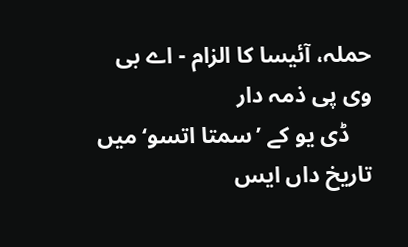حملہ، آئیسا کا الزام - اے بی وی پی ذمہ دار
    ڈی یو کے ’سمتا اتسو‘ میں تاریخ داں ایس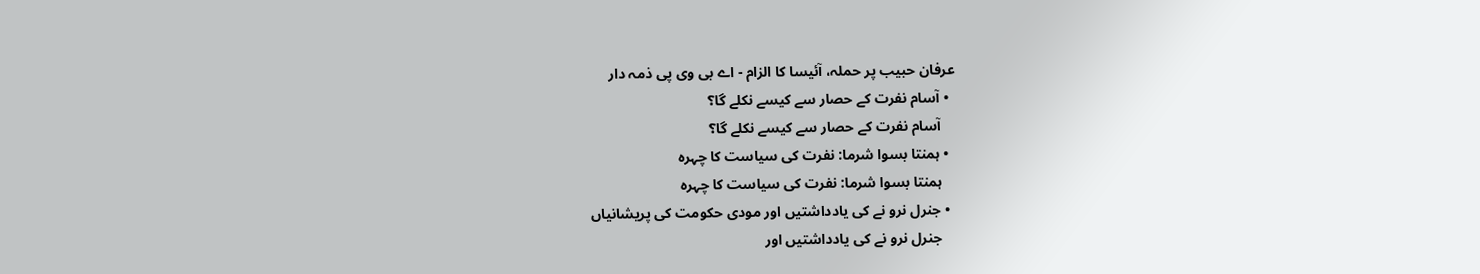عرفان حبیب پر حملہ، آئیسا کا الزام - اے بی وی پی ذمہ دار
  • آسام نفرت کے حصار سے کیسے نکلے گا؟
    آسام نفرت کے حصار سے کیسے نکلے گا؟
  • ہمنتا بسوا شرما: نفرت کی سیاست کا چہرہ
    ہمنتا بسوا شرما: نفرت کی سیاست کا چہرہ
  • جنرل نرو نے کی یادداشتیں اور مودی حکومت کی پریشانیاں
    جنرل نرو نے کی یادداشتیں اور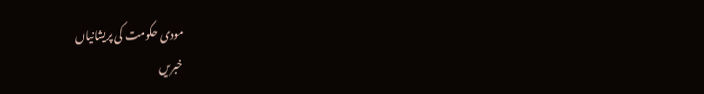مودی حکومت کی پریشانیاں
خبریں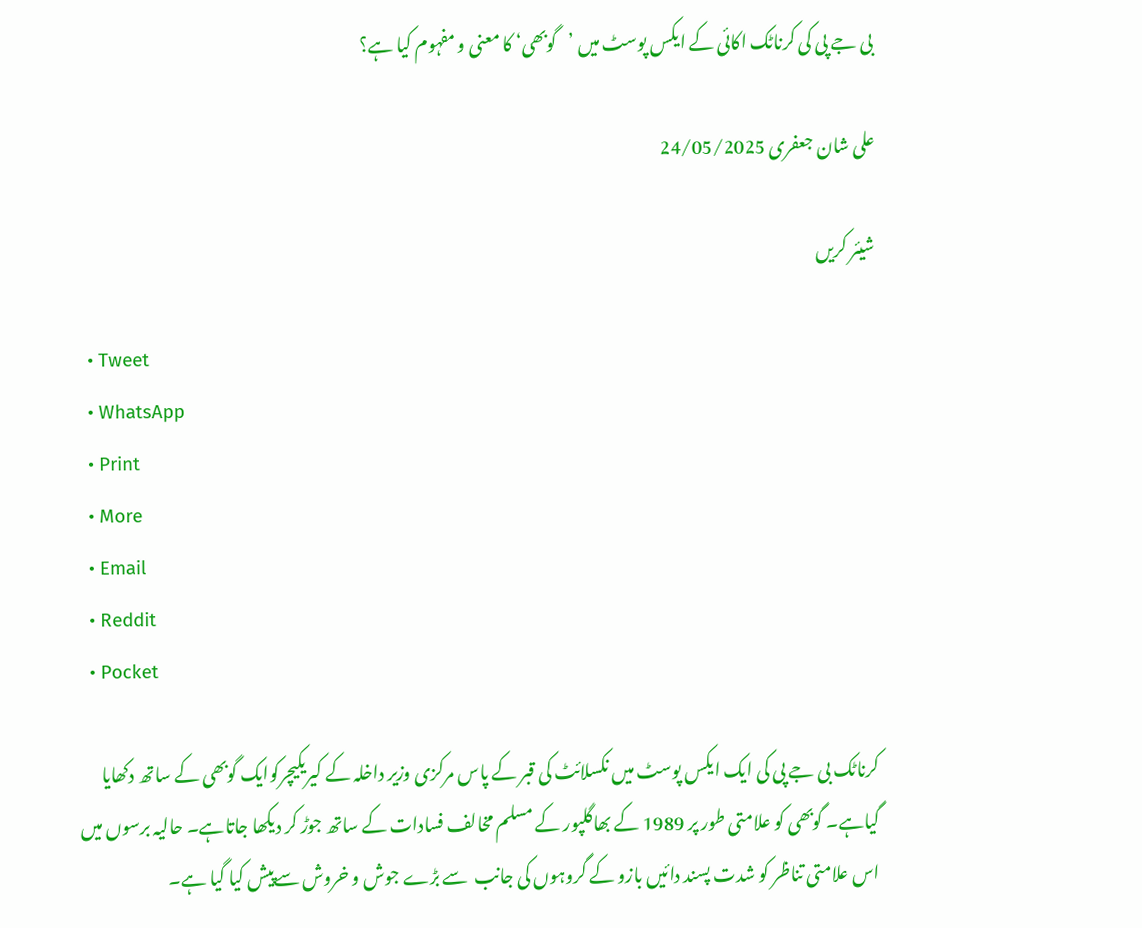بی جے پی کی کرناٹک اکائی کے ایکس پوسٹ میں ’گوبھی‘ کا معنی و مفہوم کیا ہے؟

علی شان جعفری 24/05/2025

شیئر کریں

  • Tweet
  • WhatsApp
  • Print
  • More
  • Email
  • Reddit
  • Pocket

کرناٹک بی جے پی کی ایک ایکس پوسٹ میں نکسلائٹ کی قبر کے پاس مرکزی وزیر داخلہ کے کیریکیچرکوایک گوبھی کے ساتھ دکھایا گیاہے۔ گوبھی کو علامتی طور پر 1989 کے بھاگلپور کے مسلم مخالف فسادات کے ساتھ جوڑ کر دیکھا جاتاہے۔ حالیہ برسوں میں اس علامتی تناظر کو شدت پسند دائیں بازو کے گروہوں کی جانب  سے بڑے جوش و خروش سےپیش کیا گیا ہے۔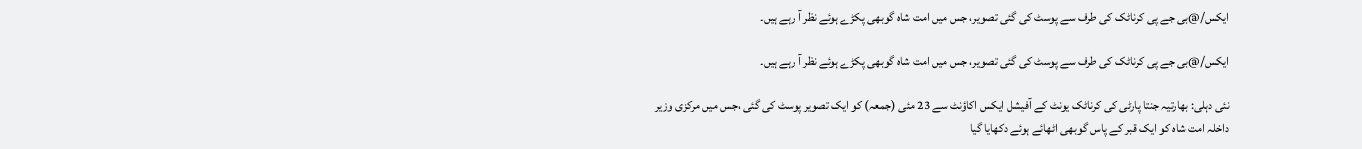ایکس/@بی جے پی کرناٹک کی طرف سے پوسٹ کی گئی تصویر، جس میں امت شاہ گوبھی پکڑے ہوئے نظر آ رہے ہیں۔

ایکس/@بی جے پی کرناٹک کی طرف سے پوسٹ کی گئی تصویر، جس میں امت شاہ گوبھی پکڑے ہوئے نظر آ رہے ہیں۔

نئی دہلی: بھارتیہ جنتا پارٹی کی کرناٹک یونٹ کے آفیشل ایکس اکاؤنٹ سے 23 مئی (جمعہ) کو ایک تصویر پوسٹ کی گئی ،جس میں مرکزی وزیر داخلہ امت شاہ کو ایک قبر کے پاس گوبھی اٹھائے ہوئے دکھایا گیا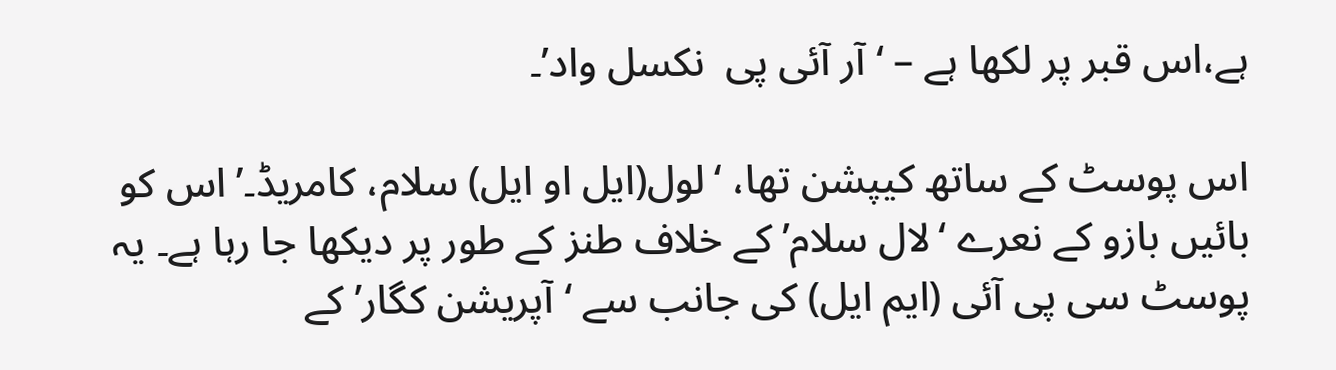ہے،اس قبر پر لکھا ہے – ‘آر آئی پی  نکسل واد’۔

اس پوسٹ کے ساتھ کیپشن تھا، ‘لول(ایل او ایل) سلام، کامریڈ۔’ اس کو  بائیں بازو کے نعرے ‘لال سلام’ کے خلاف طنز کے طور پر دیکھا جا رہا ہے۔ یہ پوسٹ سی پی آئی (ایم ایل) کی جانب سے ‘آپریشن کگار’کے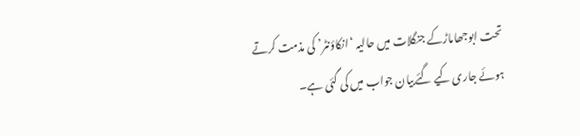تحت ابوجھاماڑکے جنگلات میں حالیہ ‘انکاؤنٹر’ کی مذمت کرتے ہوئے جاری کیے گئےبیان جواب میں کی گئی ہے۔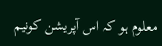معلوم ہو کہ اس آپریشن کونیم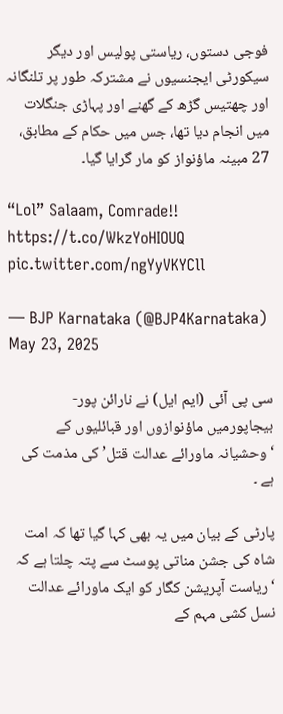فوجی دستوں، ریاستی پولیس اور دیگر سیکورٹی ایجنسیوں نے مشترکہ طور پر تلنگانہ اور چھتیس گڑھ کے گھنے اور پہاڑی جنگلات میں انجام دیا تھا، جس میں حکام کے مطابق، 27 مبینہ ماؤنواز کو مار گرایا گیا۔

“Lol” Salaam, Comrade!! https://t.co/WkzYoHIOUQ pic.twitter.com/ngYyVKYCll

— BJP Karnataka (@BJP4Karnataka) May 23, 2025

سی پی آئی (ایم ایل) نے نارائن پور-بیجاپورمیں ماؤنوازوں اور قبائلیوں کے ‘وحشیانہ ماورائے عدالت قتل’ کی مذمت کی ہے ۔

پارٹی کے بیان میں یہ بھی کہا گیا تھا کہ امت شاہ کی جشن مناتی پوسٹ سے پتہ چلتا ہے کہ ‘ریاست آپریشن کگار کو ایک ماورائے عدالت نسل کشی مہم کے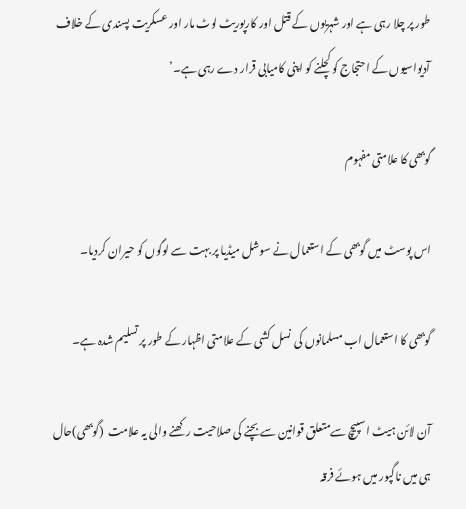طور پر چلا رہی ہے اور شہریوں کے قتل اور کارپوریٹ لوٹ مار اور عسکریت پسندی کے خلاف آدیواسیوں کے احتجاج کو کچلنے کو اپنی کامیابی قرار دے رہی ہے۔’

گوبھی کا علامتی مفہوم

اس پوسٹ میں گوبھی کے استعمال نے سوشل میڈیا پر بہت سے لوگوں کو حیران کردیا۔

گوبھی کا استعمال اب مسلمانوں کی  نسل کشی کے علامتی اظہار کے طور پر تسلیم شدہ ہے۔

آن لائن ہیٹ اسپیچ سےمتعلق قوانین سے بچنے کی صلاحیت رکھنے والی یہ علامت  (گوبھی)حال ہی میں ناگپور میں ہوئے فرقہ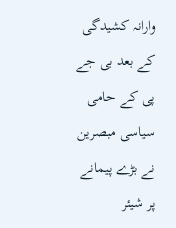وارانہ کشیدگی کے بعد بی جے پی کے حامی سیاسی مبصرین نے بڑے پیمانے پر شیئر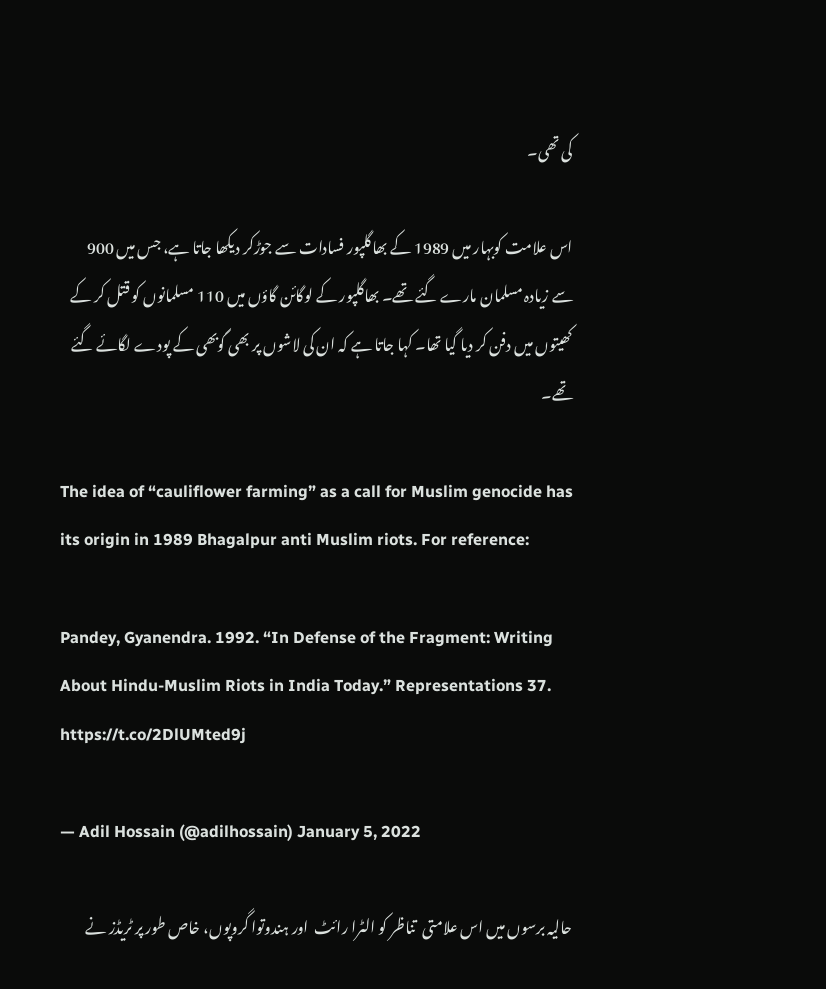کی تھی۔

اس علامت کوبہار میں 1989 کے بھاگلپور فسادات سے جوڑکر دیکھا جاتا ہے، جس میں 900 سے زیادہ مسلمان مارے گئے تھے۔ بھاگلپور کے لوگائن گاؤں میں 110 مسلمانوں کو قتل کر کے کھیتوں میں دفن کر دیا گیا تھا۔ کہا جاتا ہے کہ ان کی لاشوں پر بھی گوبھی کے پودے لگائے گئے تھے۔

The idea of “cauliflower farming” as a call for Muslim genocide has its origin in 1989 Bhagalpur anti Muslim riots. For reference:

Pandey, Gyanendra. 1992. “In Defense of the Fragment: Writing About Hindu-Muslim Riots in India Today.” Representations 37. https://t.co/2DlUMted9j

— Adil Hossain (@adilhossain) January 5, 2022

حالیہ برسوں میں اس علامتی  تناظر کو الٹرا رائٹ  اور ہندوتوا گروپوں، خاص طور پر ٹریڈز نے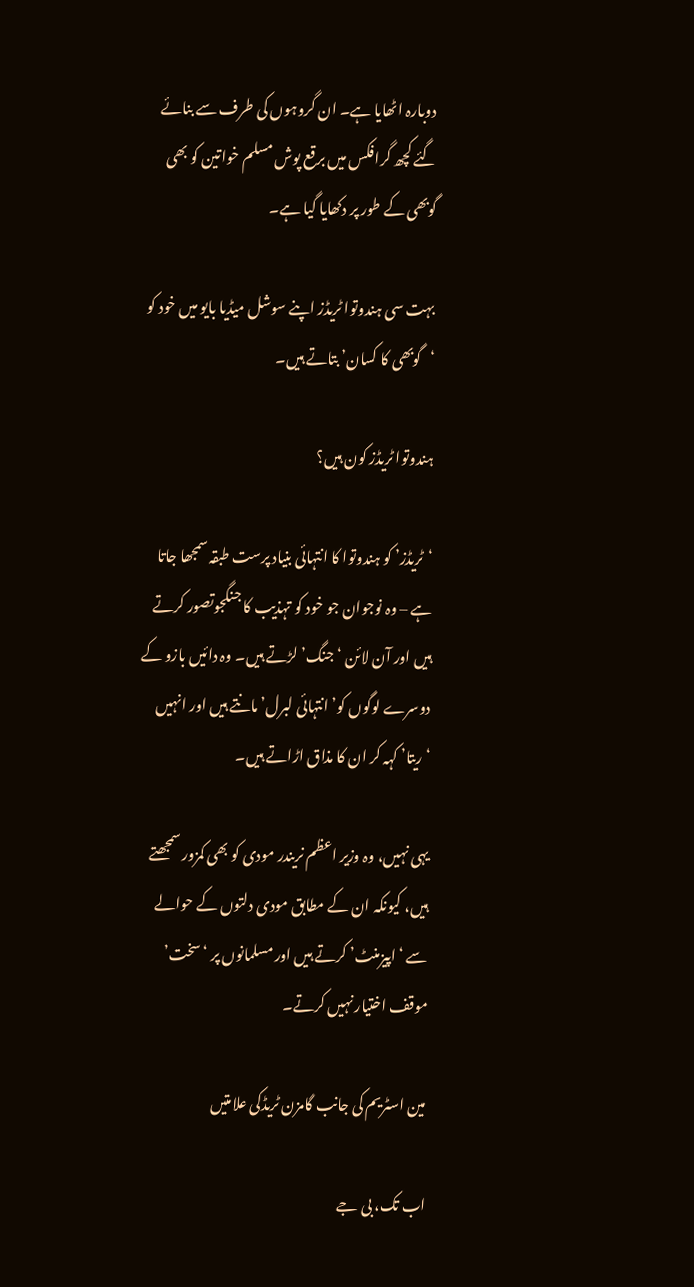دوبارہ اٹھایا ہے۔ ان گروہوں کی طرف سے بنائے گئے کچھ گرافکس میں برقع پوش مسلم خواتین کو بھی گوبھی کے طور پر دکھایا گیا ہے۔

بہت سی ہندوتوا ٹریڈز اپنے سوشل میڈیا بایو میں خود کو ‘گوبھی کا کسان’ بتاتے ہیں۔

ہندوتوا ٹریڈز کون ہیں؟

‘ٹریڈز’ کو ہندوتوا کا انتہائی بنیاد پرست طبقہ سمجھا جاتا ہے – وہ نوجوان جو خود کو تہذیب کا جنگجوتصور کرتے ہیں اور آن لائن ‘جنگ’ لڑتے ہیں۔ وہ دائیں بازو کے دوسرے لوگوں کو’انتہائی لبرل’ مانتے ہیں اور انہیں ‘ریتا’ کہہ کر ان کا مذاق اڑاتے ہیں۔

یہی نہیں، وہ وزیر اعظم نریندر مودی کو بھی کمزور سمجھتے ہیں، کیونکہ ان کے مطابق مودی دلتوں کے حوالے سے ‘اپیزمنٹ’ کرتے ہیں اور مسلمانوں پر ‘سخت’ موقف اختیار نہیں کرتے۔

مین اسٹریم کی جانب گامزن ٹریڈکی علامتیں

اب تک، بی جے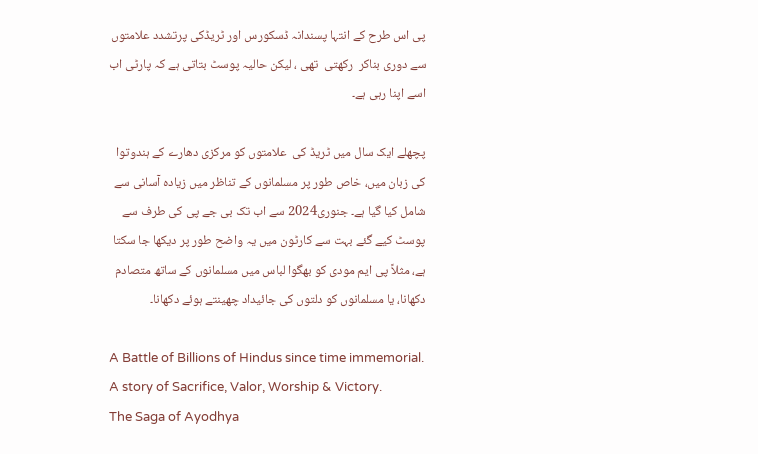پی اس طرح کے انتہا پسندانہ ڈسکورس اور ٹریڈکی پرتشدد علامتوں سے دوری بناکر  رکھتی  تھی ، لیکن حالیہ پوسٹ بتاتی ہے کہ پارٹی اب اسے اپنا رہی ہے۔

پچھلے ایک سال میں ٹریڈ کی  علامتوں کو مرکزی دھارے کے ہندوتوا کی زبان میں، خاص طور پر مسلمانوں کے تناظر میں زیادہ آسانی سے شامل کیا گیا ہے۔ جنوری2024 سے اب تک بی جے پی کی طرف سے پوسٹ کیے گئے بہت سے کارٹون میں یہ واضح طور پر دیکھا جا سکتا ہے، مثلاً پی ایم مودی کو بھگوا لباس میں مسلمانوں کے ساتھ متصادم دکھانا، یا مسلمانوں کو دلتوں کی جائیداد چھینتے ہوئے دکھانا۔

A Battle of Billions of Hindus since time immemorial.
A story of Sacrifice, Valor, Worship & Victory.
The Saga of Ayodhya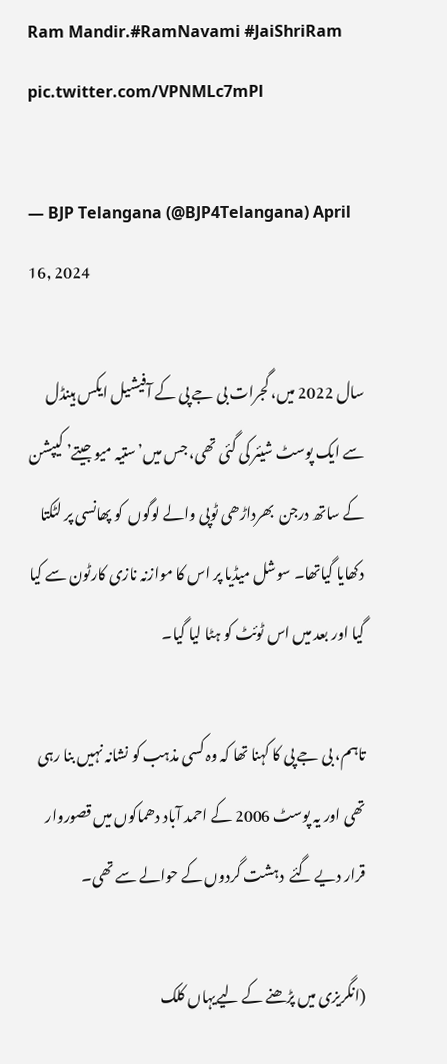Ram Mandir.#RamNavami #JaiShriRam pic.twitter.com/VPNMLc7mPl

— BJP Telangana (@BJP4Telangana) April 16, 2024

سال 2022 میں، گجرات بی جے پی کے آفیشیل ایکس ہینڈل سے ایک پوسٹ شیئر کی گئی تھی، جس میں’ستیہ میو جیتے’ کیپشن کے ساتھ درجن  بھرداڑھی ٹوپی والے لوگوں  کو پھانسی پر لٹکتا دکھایا گیاتھا۔ سوشل میڈیا پر اس کا موازنہ نازی کارٹون سے کیا گیا اور بعد میں اس ٹوئٹ کو ہٹا لیا گیا۔

تاہم، بی جے پی کا کہنا تھا کہ وہ کسی مذہب کو نشانہ نہیں بنا رہی تھی اور یہ پوسٹ 2006 کے احمد آباد دھماکوں میں قصوروار قرار دیے گئے  دہشت گردوں کے حوالے سے تھی۔

(انگریزی میں پڑھنے کے لیےیہاں کلک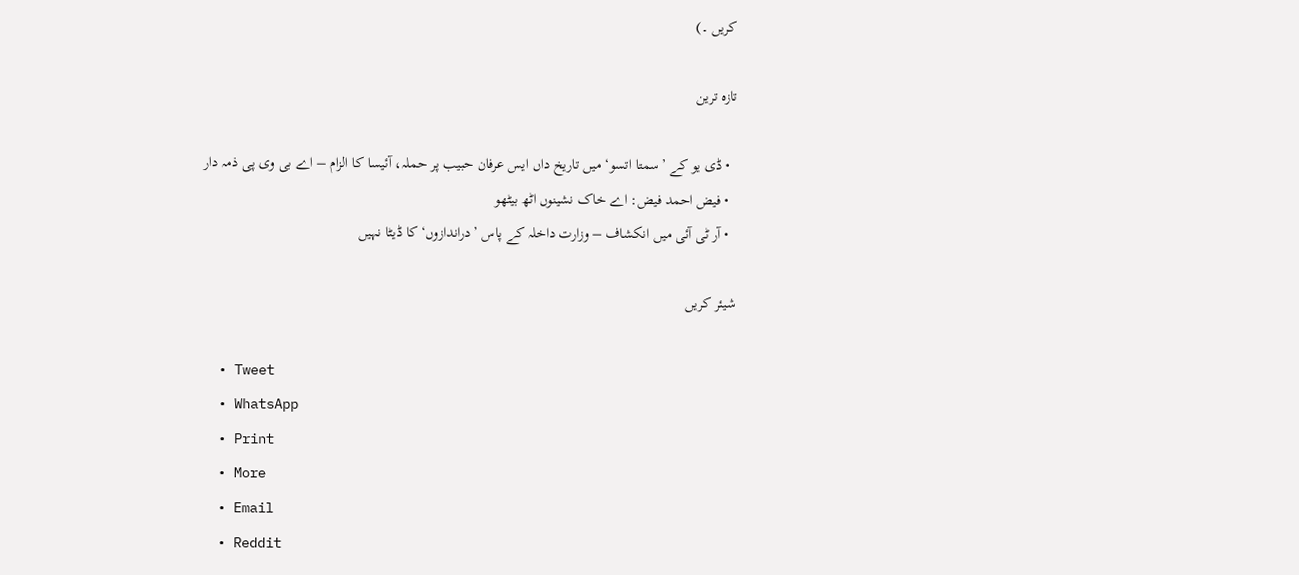کریں ۔)

تازہ ترین

  • ڈی یو کے ’سمتا اتسو‘ میں تاریخ داں ایس عرفان حبیب پر حملہ، آئیسا کا الزام – اے بی وی پی ذمہ دار
  • فیض احمد فیض: اے خاک نشینوں اٹھ بیٹھو
  • آر ٹی آئی میں انکشاف – وزارت داخلہ کے پاس ’دراندازوں‘ کا ڈیٹا نہیں

شیئر کریں

  • Tweet
  • WhatsApp
  • Print
  • More
  • Email
  • Reddit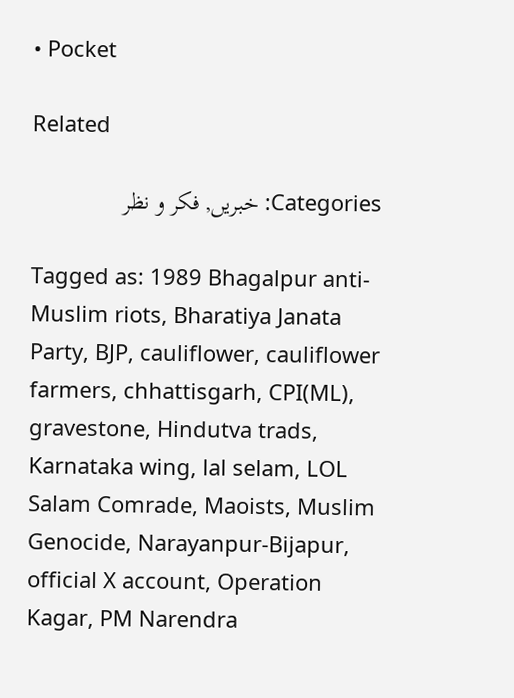• Pocket

Related

Categories: خبریں, فکر و نظر

Tagged as: 1989 Bhagalpur anti-Muslim riots, Bharatiya Janata Party, BJP, cauliflower, cauliflower farmers, chhattisgarh, CPI(ML), gravestone, Hindutva trads, Karnataka wing, lal selam, LOL Salam Comrade, Maoists, Muslim Genocide, Narayanpur-Bijapur, official X account, Operation Kagar, PM Narendra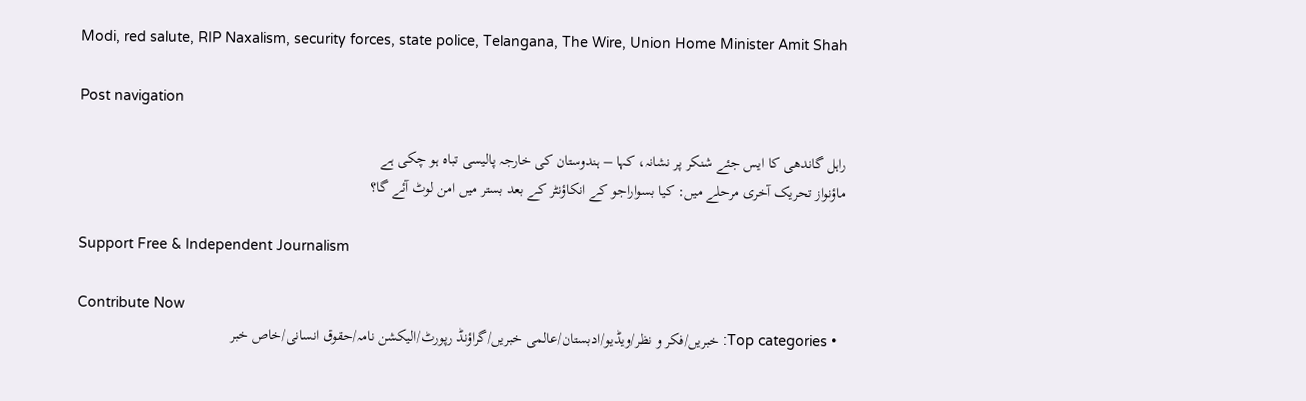Modi, red salute, RIP Naxalism, security forces, state police, Telangana, The Wire, Union Home Minister Amit Shah

Post navigation

راہل گاندھی کا ایس جئے شنکر پر نشانہ، کہا – ہندوستان کی خارجہ پالیسی تباہ ہو چکی ہے
ماؤنواز تحریک آخری مرحلے میں: کیا بسواراجو کے انکاؤنٹر کے بعد بستر میں امن لوٹ آئے گا؟

Support Free & Independent Journalism

Contribute Now
  • Top categories: خبریں/فکر و نظر/ویڈیو/ادبستان/عالمی خبریں/گراؤنڈ رپورٹ/الیکشن نامہ/حقوق انسانی/خاص خبر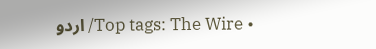• Top tags: The Wire/ اردو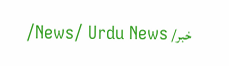خبر/ News/ Urdu News/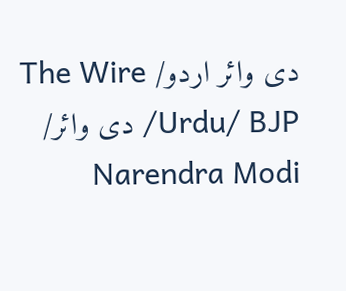دی وائر اردو/ The Wire Urdu/ BJP/ دی وائر/ Narendra Modi